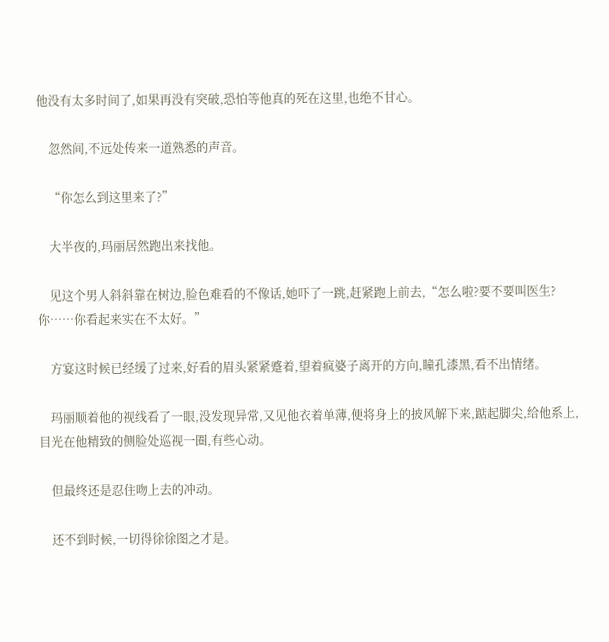他没有太多时间了,如果再没有突破,恐怕等他真的死在这里,也绝不甘心。

    忽然间,不远处传来一道熟悉的声音。

    “你怎么到这里来了?”

    大半夜的,玛丽居然跑出来找他。

    见这个男人斜斜靠在树边,脸色难看的不像话,她吓了一跳,赶紧跑上前去,“怎么啦?要不要叫医生?你……你看起来实在不太好。”

    方宴这时候已经缓了过来,好看的眉头紧紧蹙着,望着疯婆子离开的方向,瞳孔漆黑,看不出情绪。

    玛丽顺着他的视线看了一眼,没发现异常,又见他衣着单薄,便将身上的披风解下来,踮起脚尖,给他系上,目光在他精致的侧脸处巡视一圈,有些心动。

    但最终还是忍住吻上去的冲动。

    还不到时候,一切得徐徐图之才是。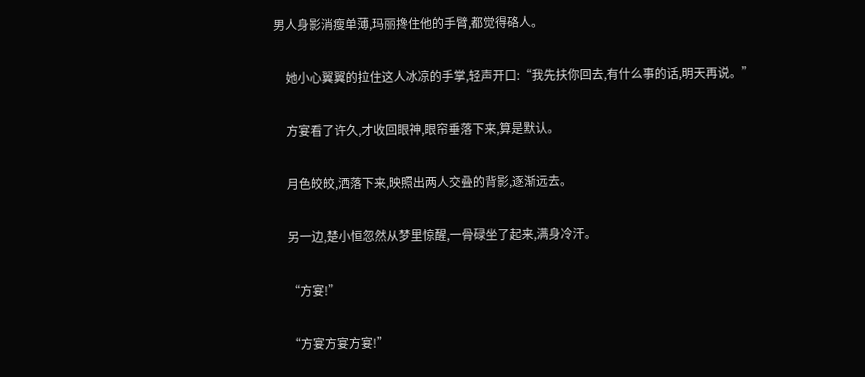男人身影消瘦单薄,玛丽搀住他的手臂,都觉得硌人。

    她小心翼翼的拉住这人冰凉的手掌,轻声开口:“我先扶你回去,有什么事的话,明天再说。”

    方宴看了许久,才收回眼神,眼帘垂落下来,算是默认。

    月色皎皎,洒落下来,映照出两人交叠的背影,逐渐远去。

    另一边,楚小恒忽然从梦里惊醒,一骨碌坐了起来,满身冷汗。

    “方宴!”

    “方宴方宴方宴!”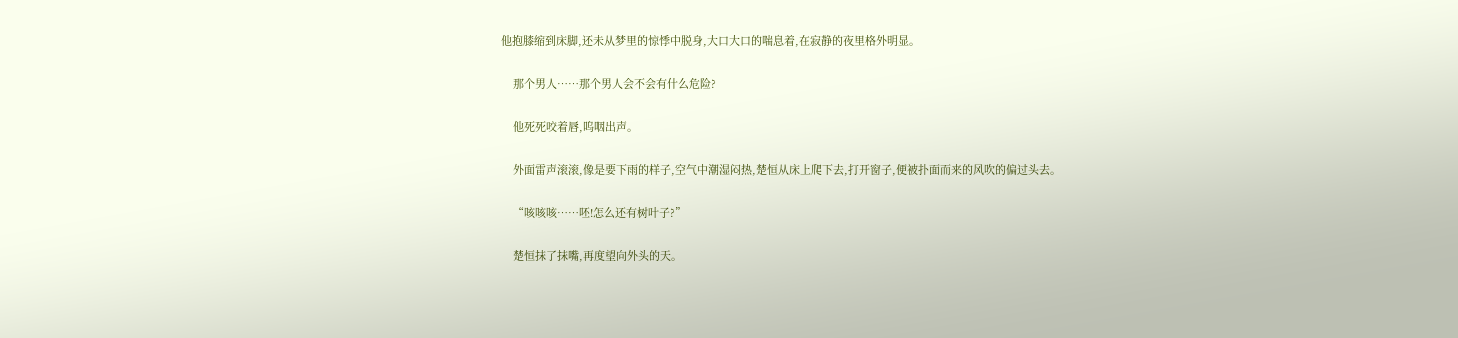他抱膝缩到床脚,还未从梦里的惊悸中脱身,大口大口的喘息着,在寂静的夜里格外明显。

    那个男人……那个男人会不会有什么危险?

    他死死咬着唇,呜咽出声。

    外面雷声滚滚,像是要下雨的样子,空气中潮湿闷热,楚恒从床上爬下去,打开窗子,便被扑面而来的风吹的偏过头去。

    “咳咳咳……呸!怎么还有树叶子?”

    楚恒抹了抹嘴,再度望向外头的天。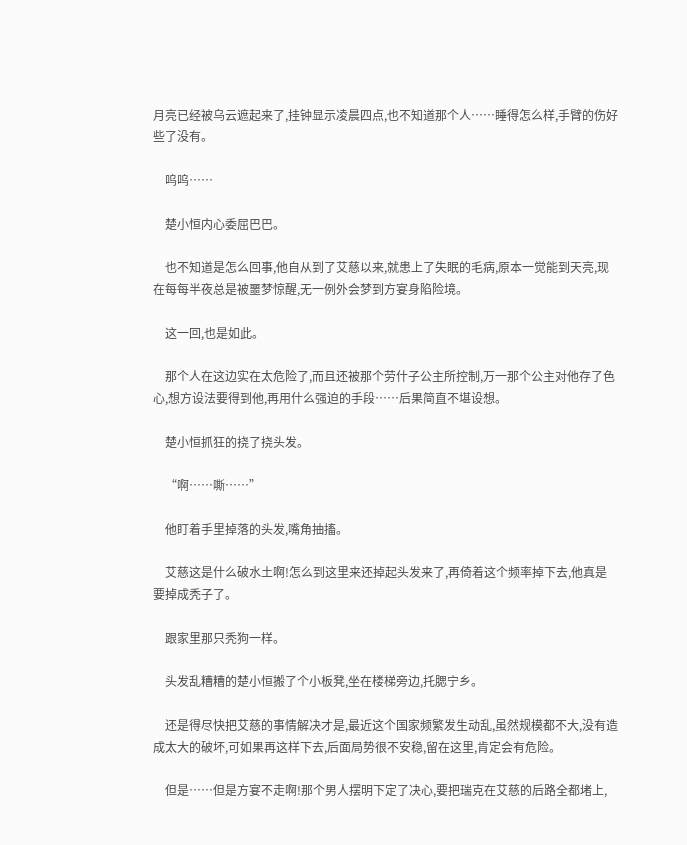月亮已经被乌云遮起来了,挂钟显示凌晨四点,也不知道那个人……睡得怎么样,手臂的伤好些了没有。

    呜呜……

    楚小恒内心委屈巴巴。

    也不知道是怎么回事,他自从到了艾慈以来,就患上了失眠的毛病,原本一觉能到天亮,现在每每半夜总是被噩梦惊醒,无一例外会梦到方宴身陷险境。

    这一回,也是如此。

    那个人在这边实在太危险了,而且还被那个劳什子公主所控制,万一那个公主对他存了色心,想方设法要得到他,再用什么强迫的手段……后果简直不堪设想。

    楚小恒抓狂的挠了挠头发。

    “啊……嘶……”

    他盯着手里掉落的头发,嘴角抽搐。

    艾慈这是什么破水土啊!怎么到这里来还掉起头发来了,再倚着这个频率掉下去,他真是要掉成秃子了。

    跟家里那只秃狗一样。

    头发乱糟糟的楚小恒搬了个小板凳,坐在楼梯旁边,托腮宁乡。

    还是得尽快把艾慈的事情解决才是,最近这个国家频繁发生动乱,虽然规模都不大,没有造成太大的破坏,可如果再这样下去,后面局势很不安稳,留在这里,肯定会有危险。

    但是……但是方宴不走啊!那个男人摆明下定了决心,要把瑞克在艾慈的后路全都堵上,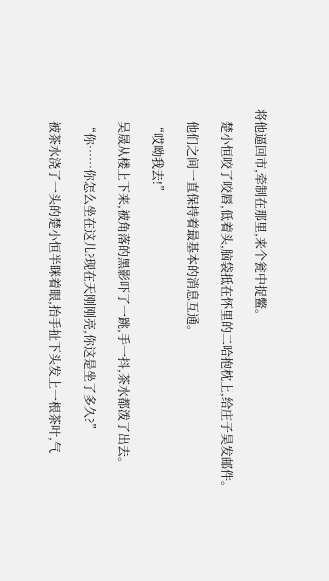将他逼回市,牵制在那里,来个瓮中捉鳖。

    楚小恒咬了咬唇,低着头,脑袋抵在怀里的二哈抱枕上,给庄子昊发邮件。

    他们之间一直保持着最基本的消息互通。

    “哎呦我去!”

    吴晟从楼上下来,被角落的黑影吓了一跳,手一抖,茶水都泼了出去。

    “你……你怎么坐在这儿?现在天刚刚亮,你这是坐了多久?”

    被茶水浇了一头的楚小恒半眯着眼,抬手扯下头发上一根茶叶,气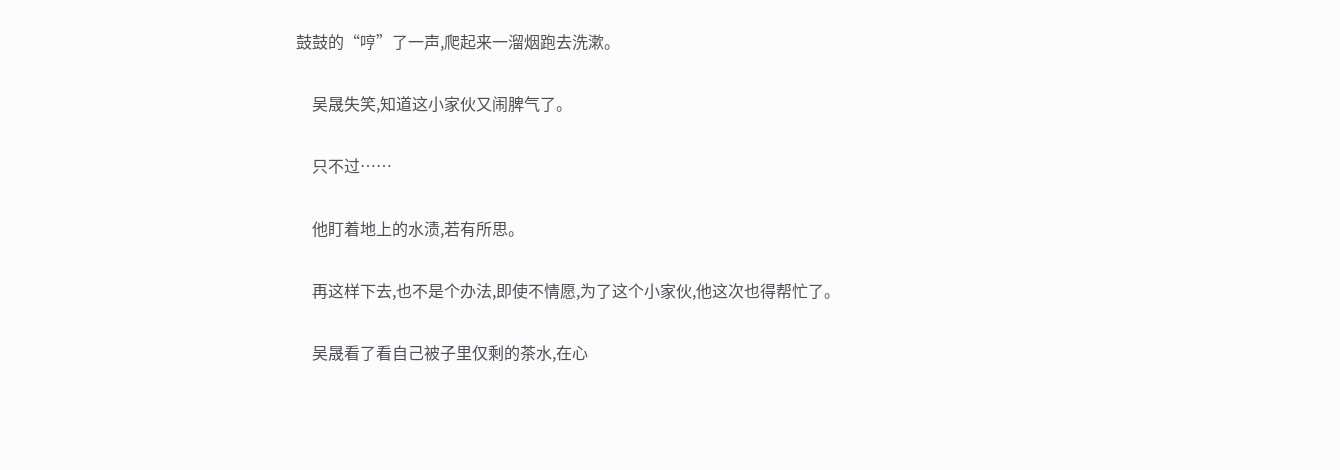鼓鼓的“哼”了一声,爬起来一溜烟跑去洗漱。

    吴晟失笑,知道这小家伙又闹脾气了。

    只不过……

    他盯着地上的水渍,若有所思。

    再这样下去,也不是个办法,即使不情愿,为了这个小家伙,他这次也得帮忙了。

    吴晟看了看自己被子里仅剩的茶水,在心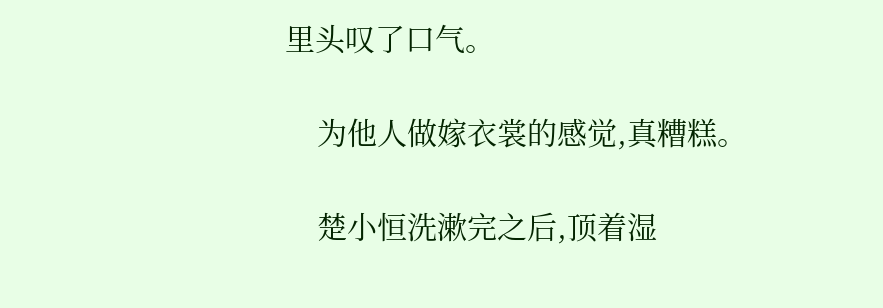里头叹了口气。

    为他人做嫁衣裳的感觉,真糟糕。

    楚小恒洗漱完之后,顶着湿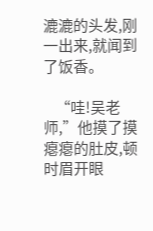漉漉的头发,刚一出来,就闻到了饭香。

    “哇!吴老师,”他摸了摸瘪瘪的肚皮,顿时眉开眼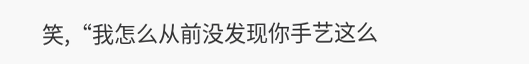笑,“我怎么从前没发现你手艺这么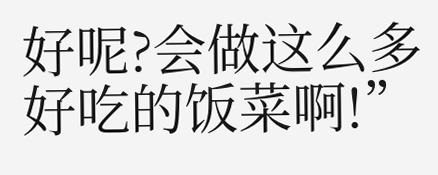好呢?会做这么多好吃的饭菜啊!”